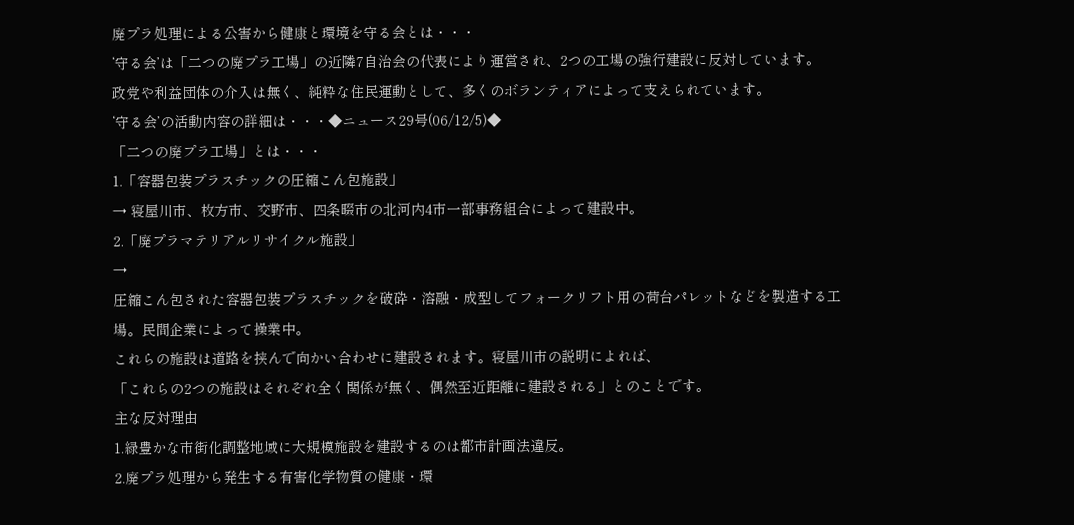廃プラ処理による公害から健康と環境を守る会とは・・・
‘守る会’は「二つの廃プラ工場」の近隣7自治会の代表により運営され、2つの工場の強行建設に反対しています。
政党や利益団体の介入は無く、純粋な住民運動として、多くのボランティアによって支えられています。
‘守る会’の活動内容の詳細は・・・◆ニュース29号(06/12/5)◆
「二つの廃プラ工場」とは・・・
1.「容器包装プラスチックの圧縮こん包施設」
→ 寝屋川市、枚方市、交野市、四条畷市の北河内4市一部事務組合によって建設中。
2.「廃プラマテリアルリサイクル施設」
→
圧縮こん包された容器包装プラスチックを破砕・溶融・成型してフォークリフト用の荷台パレットなどを製造する工場。民間企業によって操業中。
これらの施設は道路を挟んで向かい合わせに建設されます。寝屋川市の説明によれば、
「これらの2つの施設はそれぞれ全く関係が無く、偶然至近距離に建設される」とのことです。
主な反対理由
1.緑豊かな市街化調整地域に大規模施設を建設するのは都市計画法違反。
2.廃プラ処理から発生する有害化学物質の健康・環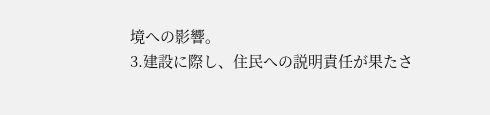境への影響。
3.建設に際し、住民への説明責任が果たさ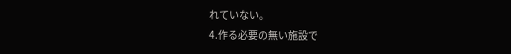れていない。
4.作る必要の無い施設で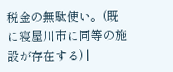税金の無駄使い。(既に寝屋川市に同等の施設が存在する) |